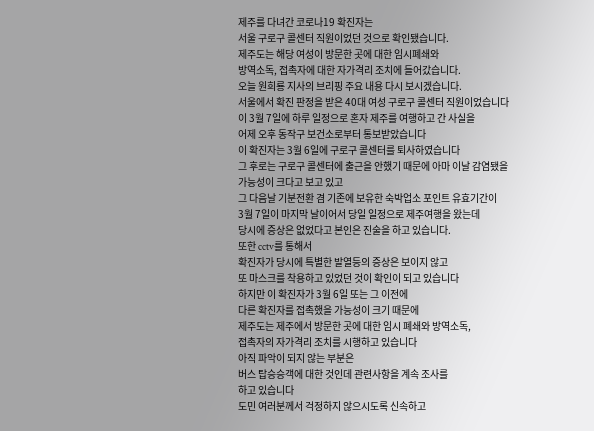제주를 다녀간 코로나19 확진자는
서울 구로구 콜센터 직원이었던 것으로 확인됐습니다.
제주도는 해당 여성이 방문한 곳에 대한 임시폐쇄와
방역소독, 접촉자에 대한 자가격리 조치에 들어갔습니다.
오늘 원희룡 지사의 브리핑 주요 내용 다시 보시겠습니다.
서울에서 확진 판정을 받은 40대 여성 구로구 콜센터 직원이었습니다
이 3월 7일에 하루 일정으로 혼자 제주를 여행하고 간 사실을
어제 오후 동작구 보건소로부터 통보받았습니다
이 확진자는 3월 6일에 구로구 콜센터를 퇴사하였습니다
그 후로는 구로구 콜센터에 출근을 안했기 때문에 아마 이날 감염됐을
가능성이 크다고 보고 있고
그 다음날 기분전환 겸 기존에 보유한 숙박업소 포인트 유효기간이
3월 7일이 마지막 날이어서 당일 일정으로 제주여행을 왔는데
당시에 증상은 없었다고 본인은 진술을 하고 있습니다.
또한 cctv를 통해서
확진자가 당시에 특별한 발열등의 증상은 보이지 않고
또 마스크를 착용하고 있었던 것이 확인이 되고 있습니다
하지만 이 확진자가 3월 6일 또는 그 이전에
다른 확진자를 접촉했을 가능성이 크기 때문에
제주도는 제주에서 방문한 곳에 대한 임시 폐쇄와 방역소독,
접촉자의 자가격리 조치를 시행하고 있습니다
아직 파악이 되지 않는 부분은
버스 탑승승객에 대한 것인데 관련사항을 계속 조사를
하고 있습니다
도민 여러분께서 걱정하지 않으시도록 신속하고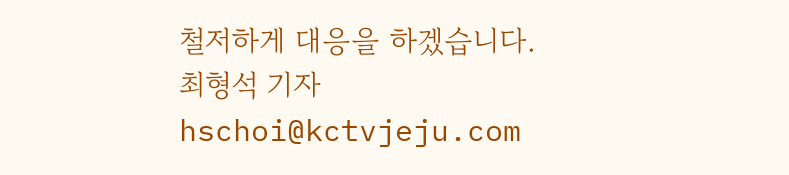철저하게 대응을 하겠습니다.
최형석 기자
hschoi@kctvjeju.com